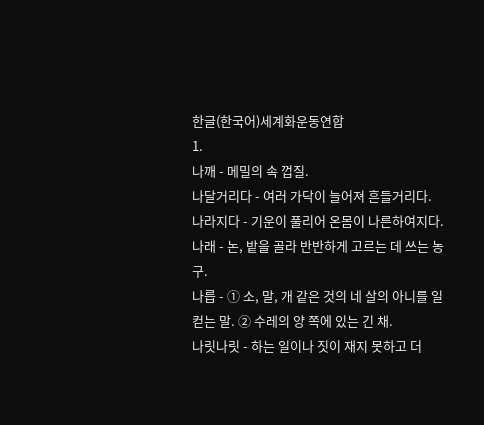한글(한국어)세계화운동연합
1.
나깨 - 메밀의 속 껍질.
나달거리다 - 여러 가닥이 늘어져 흔들거리다.
나라지다 - 기운이 풀리어 온몸이 나른하여지다.
나래 - 논, 밭을 골라 반반하게 고르는 데 쓰는 농구.
나릅 - ① 소, 말, 개 같은 것의 네 살의 아니를 일컫는 말. ② 수레의 양 쪽에 있는 긴 채.
나릿나릿 - 하는 일이나 짓이 재지 못하고 더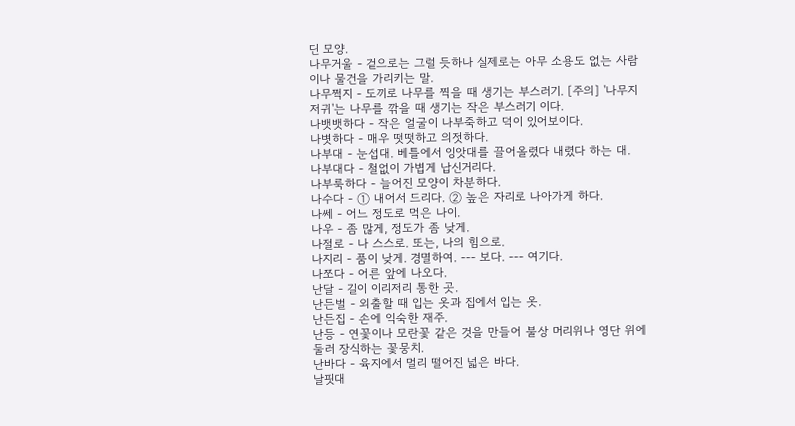딘 모양.
나무거울 - 겉으로는 그럴 듯하나 실제로는 아무 소용도 없는 사람이나 물건을 가리키는 말.
나무쩍지 - 도끼로 나무를 찍을 때 생기는 부스러기. [주의] '나무지저귀'는 나무를 깎을 때 생기는 작은 부스러기 이다.
나뱃뱃하다 - 작은 얼굴이 나부죽하고 덕이 있어보이다.
나볏하다 - 매우 떳떳하고 의젓하다.
나부대 - 눈섭대. 베틀에서 잉앗대를 끌어올렸다 내렸다 하는 대.
나부대다 - 철없이 가볍게 납신거리다.
나부룩하다 - 늘어진 모양이 차분하다.
나수다 - ① 내어서 드리다. ② 높은 자리로 나아가게 하다.
나쎄 - 어느 정도로 먹은 나이.
나우 - 좀 많게, 정도가 좀 낮게.
나절로 - 나 스스로. 또는, 나의 힘으로.
나지리 - 품이 낮게. 경멸하여. --- 보다. --- 여기다.
나쪼다 - 어른 앞에 나오다.
난달 - 길이 이리저리 통한 곳.
난든벌 - 외출할 때 입는 옷과 집에서 입는 옷.
난든집 - 손에 익숙한 재주.
난등 - 연꽃이나 모란꽃 같은 것을 만들어 불상 머리위나 영단 위에 둘러 장식하는 꽃뭉치.
난바다 - 육지에서 멀리 떨어진 넓은 바다.
날핏대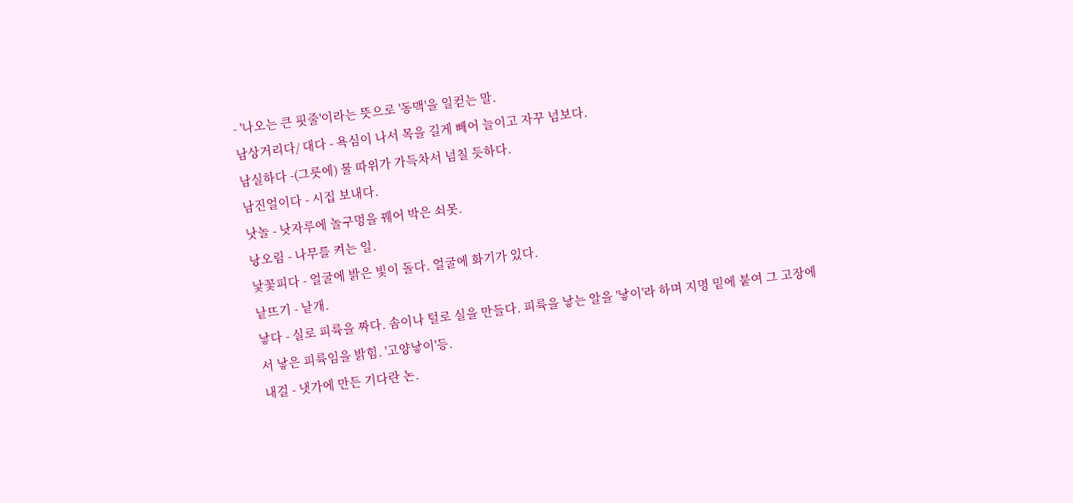- '나오는 큰 핏줄'이라는 뜻으로 '동맥'을 일컫는 말.
남상거리다/ 대다 - 욕심이 나서 목을 길게 빼어 늘이고 자꾸 넘보다.
남실하다 -(그릇에) 물 따위가 가득차서 넘칠 듯하다.
남진얼이다 - 시집 보내다.
낫놀 - 낫자루에 놀구멍을 꿰어 박은 쇠못.
낭오림 - 나무를 켜는 일.
낯꽃피다 - 얼굴에 밝은 빛이 돌다. 얼굴에 화기가 있다.
낱뜨기 - 낱개.
낳다 - 실로 피륙을 짜다. 솜이나 털로 실을 만들다. 피륙을 낳는 알을 '낳이'라 하며 지명 밑에 붙여 그 고장에서 낳은 피륙임을 밝힘. '고양낳이'등.
내걸 - 냇가에 만든 기다란 논.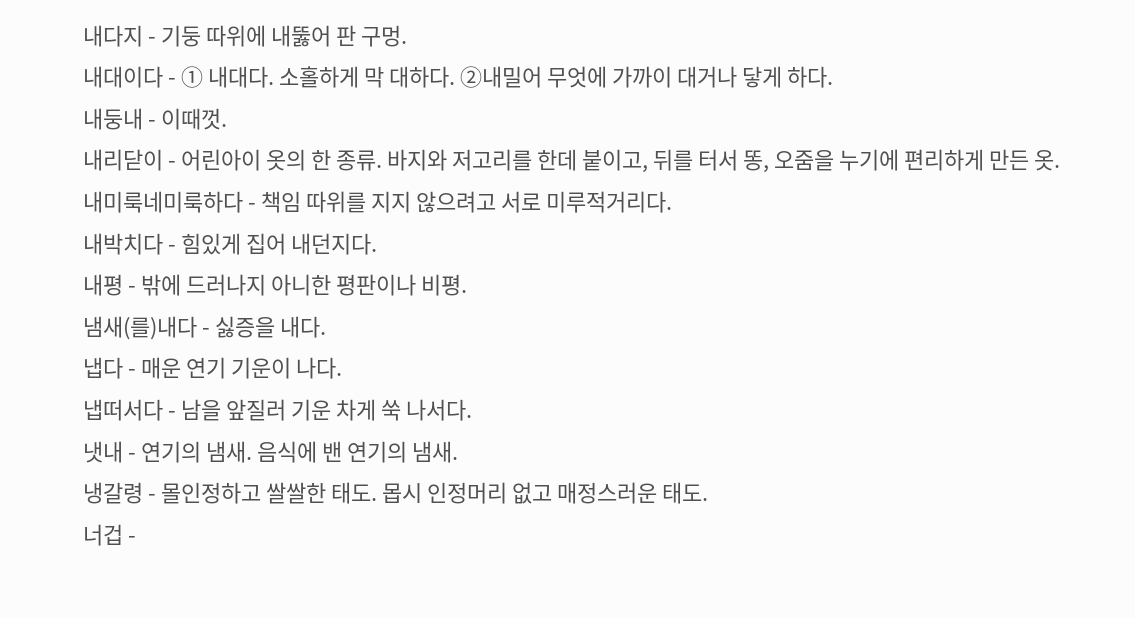내다지 - 기둥 따위에 내뚫어 판 구멍.
내대이다 - ① 내대다. 소홀하게 막 대하다. ②내밀어 무엇에 가까이 대거나 닿게 하다.
내둥내 - 이때껏.
내리닫이 - 어린아이 옷의 한 종류. 바지와 저고리를 한데 붙이고, 뒤를 터서 똥, 오줌을 누기에 편리하게 만든 옷.
내미룩네미룩하다 - 책임 따위를 지지 않으려고 서로 미루적거리다.
내박치다 - 힘있게 집어 내던지다.
내평 - 밖에 드러나지 아니한 평판이나 비평.
냄새(를)내다 - 싫증을 내다.
냅다 - 매운 연기 기운이 나다.
냅떠서다 - 남을 앞질러 기운 차게 쑥 나서다.
냇내 - 연기의 냄새. 음식에 밴 연기의 냄새.
냉갈령 - 몰인정하고 쌀쌀한 태도. 몹시 인정머리 없고 매정스러운 태도.
너겁 -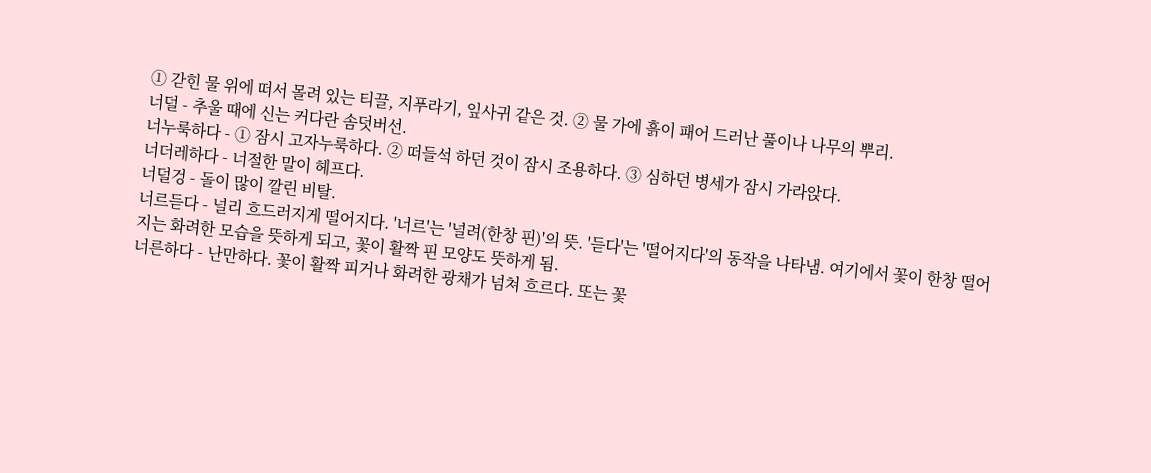① 갇힌 물 위에 떠서 몰려 있는 티끌, 지푸라기, 잎사귀 같은 것. ② 물 가에 흙이 패어 드러난 풀이나 나무의 뿌리.
너덜 - 추울 때에 신는 커다란 솜덧버선.
너누룩하다 - ① 잠시 고자누룩하다. ② 떠들석 하던 것이 잠시 조용하다. ③ 심하던 병세가 잠시 가라앉다.
너더레하다 - 너절한 말이 헤프다.
너덜겅 - 돌이 많이 깔린 비탈.
너르듣다 - 널리 흐드러지게 떨어지다. '너르'는 '널려(한창 핀)'의 뜻. '듣다'는 '떨어지다'의 동작을 나타냄. 여기에서 꽃이 한창 떨어지는 화려한 모습을 뜻하게 되고, 꽃이 활짝 핀 모양도 뜻하게 됨.
너른하다 - 난만하다. 꽃이 활짝 피거나 화려한 광채가 넘쳐 흐르다. 또는 꽃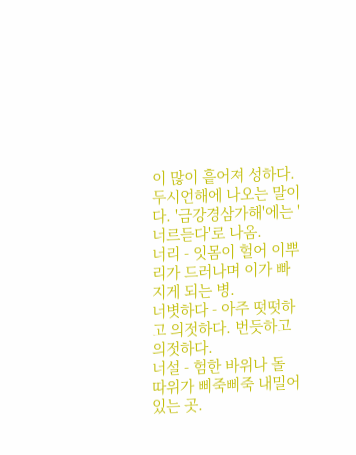이 많이 흩어져 성하다. 두시언해에 나오는 말이다. '금강경삼가해'에는 '너르듣다'로 나옴.
너리 - 잇몸이 헐어 이뿌리가 드러나며 이가 빠지게 되는 병.
너볏하다 - 아주 떳떳하고 의젓하다. 번듯하고 의젓하다.
너설 - 험한 바위나 돌 따위가 삐죽삐죽 내밀어 있는 곳.